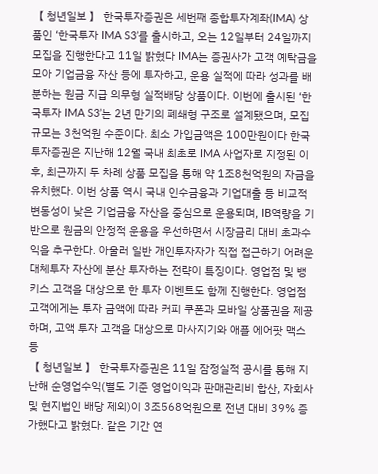【 청년일보 】 한국투자증권은 세번째 종합투자계좌(IMA) 상품인 ‘한국투자 IMA S3’를 출시하고, 오는 12일부터 24일까지 모집을 진행한다고 11일 밝혔다 IMA는 증권사가 고객 예탁금을 모아 기업금융 자산 등에 투자하고, 운용 실적에 따라 성과를 배분하는 원금 지급 의무형 실적배당 상품이다. 이번에 출시된 ‘한국투자 IMA S3’는 2년 만기의 폐쇄형 구조로 설계됐으며, 모집 규모는 3천억원 수준이다. 최소 가입금액은 100만원이다 한국투자증권은 지난해 12월 국내 최초로 IMA 사업자로 지정된 이후, 최근까지 두 차례 상품 모집을 통해 약 1조8천억원의 자금을 유치했다. 이번 상품 역시 국내 인수금융과 기업대출 등 비교적 변동성이 낮은 기업금융 자산을 중심으로 운용되며, IB역량을 기반으로 원금의 안정적 운용을 우선하면서 시장금리 대비 초과수익을 추구한다. 아울러 일반 개인투자자가 직접 접근하기 어려운 대체투자 자산에 분산 투자하는 전략이 특징이다. 영업점 및 뱅키스 고객을 대상으로 한 투자 이벤트도 함께 진행한다. 영업점 고객에게는 투자 금액에 따라 커피 쿠폰과 모바일 상품권을 제공하며, 고액 투자 고객을 대상으로 마사지기와 애플 에어팟 맥스 등
【 청년일보 】 한국투자증권은 11일 잠정실적 공시를 통해 지난해 순영업수익(별도 기준 영업이익과 판매관리비 합산, 자회사 및 현지법인 배당 제외)이 3조568억원으로 전년 대비 39% 증가했다고 밝혔다. 같은 기간 연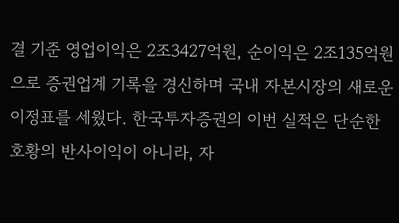결 기준 영업이익은 2조3427억원, 순이익은 2조135억원으로 증권업계 기록을 경신하며 국내 자본시장의 새로운 이정표를 세웠다. 한국투자증권의 이번 실적은 단순한 호황의 반사이익이 아니라, 자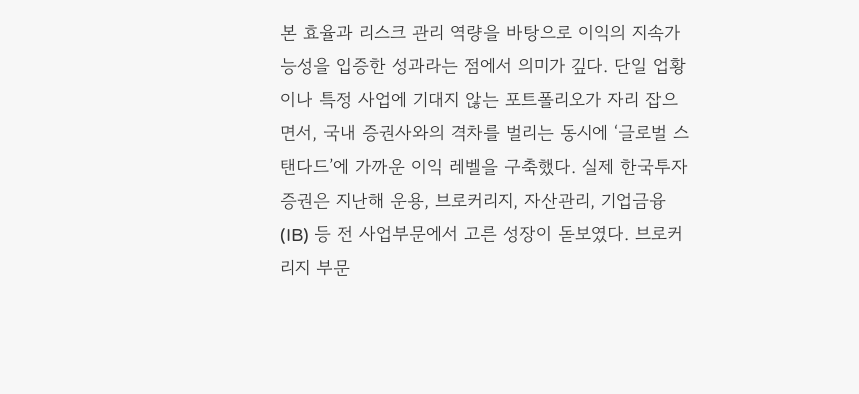본 효율과 리스크 관리 역량을 바탕으로 이익의 지속가능성을 입증한 성과라는 점에서 의미가 깊다. 단일 업황이나 특정 사업에 기대지 않는 포트폴리오가 자리 잡으면서, 국내 증권사와의 격차를 벌리는 동시에 ‘글로벌 스탠다드’에 가까운 이익 레벨을 구축했다. 실제 한국투자증권은 지난해 운용, 브로커리지, 자산관리, 기업금융(IB) 등 전 사업부문에서 고른 성장이 돋보였다. 브로커리지 부문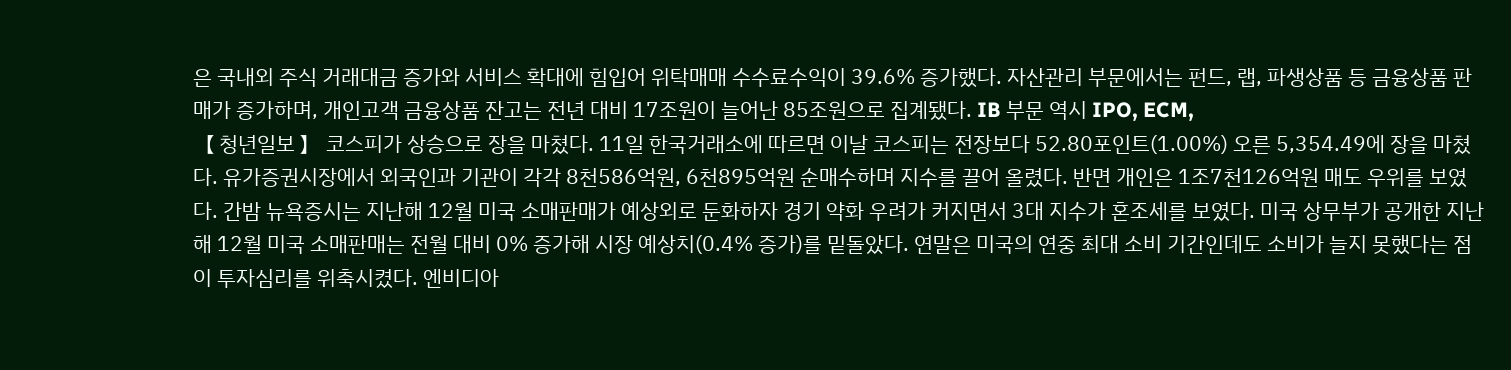은 국내외 주식 거래대금 증가와 서비스 확대에 힘입어 위탁매매 수수료수익이 39.6% 증가했다. 자산관리 부문에서는 펀드, 랩, 파생상품 등 금융상품 판매가 증가하며, 개인고객 금융상품 잔고는 전년 대비 17조원이 늘어난 85조원으로 집계됐다. IB 부문 역시 IPO, ECM,
【 청년일보 】 코스피가 상승으로 장을 마쳤다. 11일 한국거래소에 따르면 이날 코스피는 전장보다 52.80포인트(1.00%) 오른 5,354.49에 장을 마쳤다. 유가증권시장에서 외국인과 기관이 각각 8천586억원, 6천895억원 순매수하며 지수를 끌어 올렸다. 반면 개인은 1조7천126억원 매도 우위를 보였다. 간밤 뉴욕증시는 지난해 12월 미국 소매판매가 예상외로 둔화하자 경기 약화 우려가 커지면서 3대 지수가 혼조세를 보였다. 미국 상무부가 공개한 지난해 12월 미국 소매판매는 전월 대비 0% 증가해 시장 예상치(0.4% 증가)를 밑돌았다. 연말은 미국의 연중 최대 소비 기간인데도 소비가 늘지 못했다는 점이 투자심리를 위축시켰다. 엔비디아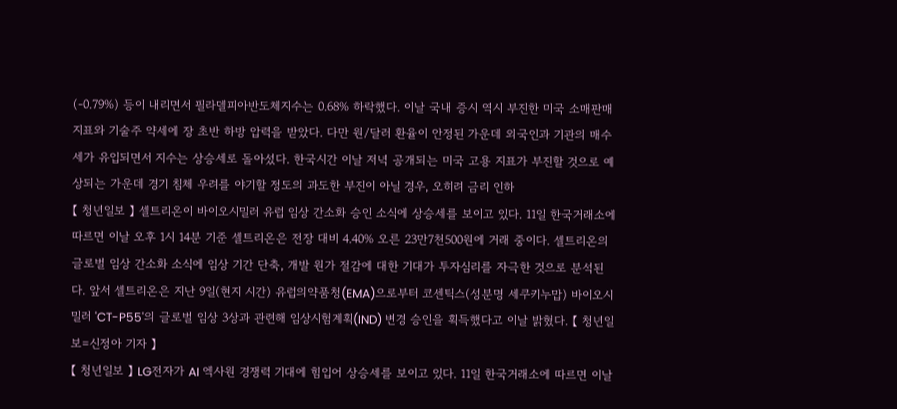(-0.79%) 등이 내리면서 필라델피아반도체지수는 0.68% 하락했다. 이날 국내 증시 역시 부진한 미국 소매판매 지표와 기술주 약세에 장 초반 하방 압력을 받았다. 다만 원/달러 환율이 안정된 가운데 외국인과 기관의 매수세가 유입되면서 지수는 상승세로 돌아섰다. 한국시간 이날 저녁 공개되는 미국 고용 지표가 부진할 것으로 예상되는 가운데 경기 침체 우려를 야기할 정도의 과도한 부진이 아닐 경우, 오히려 금리 인하
【 청년일보 】 셀트리온이 바이오시밀러 유럽 임상 간소화 승인 소식에 상승세를 보이고 있다. 11일 한국거래소에 따르면 이날 오후 1시 14분 기준 셀트리온은 전장 대비 4.40% 오른 23만7천500원에 거래 중이다. 셀트리온의 글로벌 임상 간소화 소식에 임상 기간 단축, 개발 원가 절감에 대한 기대가 투자심리를 자극한 것으로 분석된다. 앞서 셀트리온은 지난 9일(현지 시간) 유럽의약품청(EMA)으로부터 코센틱스(성분명 세쿠키누맙) 바이오시밀러 'CT-P55'의 글로벌 임상 3상과 관련해 임상시험계획(IND) 변경 승인을 획득했다고 이날 밝혔다. 【 청년일보=신정아 기자 】
【 청년일보 】 LG전자가 AI 엑사원 경쟁력 기대에 힘입어 상승세를 보이고 있다. 11일 한국거래소에 따르면 이날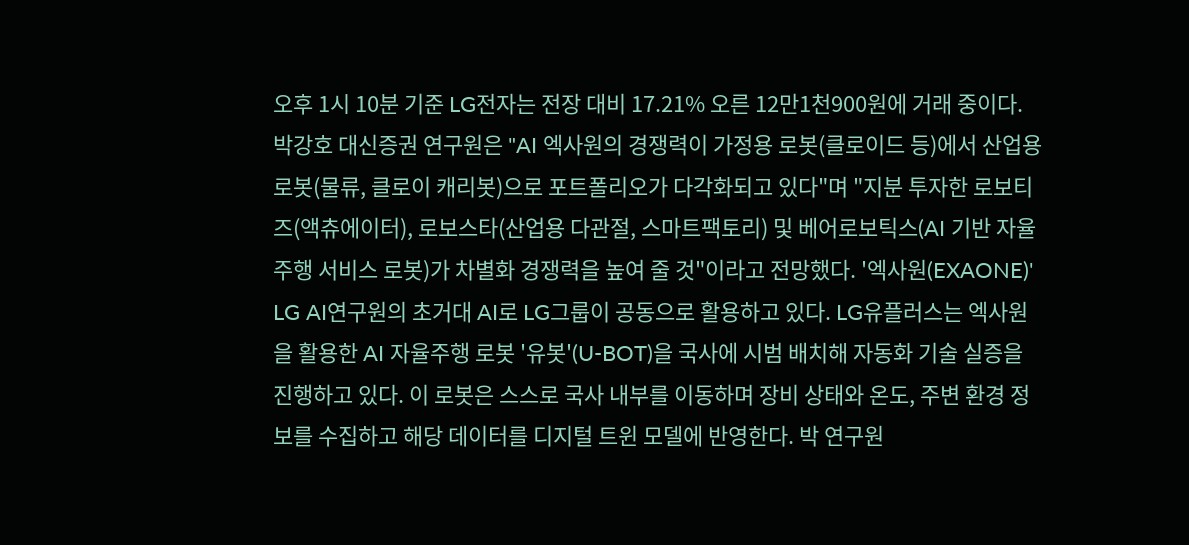오후 1시 10분 기준 LG전자는 전장 대비 17.21% 오른 12만1천900원에 거래 중이다. 박강호 대신증권 연구원은 "AI 엑사원의 경쟁력이 가정용 로봇(클로이드 등)에서 산업용 로봇(물류, 클로이 캐리봇)으로 포트폴리오가 다각화되고 있다"며 "지분 투자한 로보티즈(액츄에이터), 로보스타(산업용 다관절, 스마트팩토리) 및 베어로보틱스(AI 기반 자율주행 서비스 로봇)가 차별화 경쟁력을 높여 줄 것"이라고 전망했다. '엑사원(EXAONE)' LG AI연구원의 초거대 AI로 LG그룹이 공동으로 활용하고 있다. LG유플러스는 엑사원을 활용한 AI 자율주행 로봇 '유봇'(U-BOT)을 국사에 시범 배치해 자동화 기술 실증을 진행하고 있다. 이 로봇은 스스로 국사 내부를 이동하며 장비 상태와 온도, 주변 환경 정보를 수집하고 해당 데이터를 디지털 트윈 모델에 반영한다. 박 연구원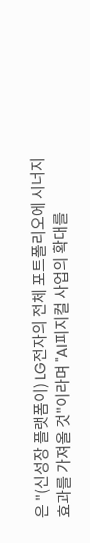은 "(신성장 플랫폼이) LG전자의 전체 포트폴리오에 시너지 효과를 가져올 것"이라며 "AI피지컬 사업의 확대를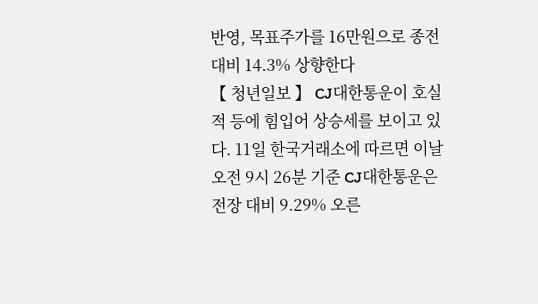반영, 목표주가를 16만원으로 종전 대비 14.3% 상향한다
【 청년일보 】 CJ대한통운이 호실적 등에 힘입어 상승세를 보이고 있다. 11일 한국거래소에 따르면 이날 오전 9시 26분 기준 CJ대한통운은 전장 대비 9.29% 오른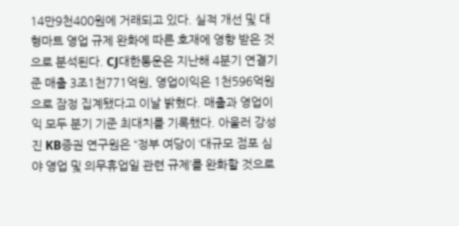14만9천400원에 거래되고 있다. 실적 개선 및 대형마트 영업 규제 완화에 따른 호재에 영향 받은 것으로 분석된다. CJ대한통운은 지난해 4분기 연결기준 매출 3조1천771억원, 영업이익은 1천596억원으로 잠정 집계됐다고 이날 밝혔다. 매출과 영업이익 모두 분기 기준 최대치를 기록했다. 아울러 강성진 KB증권 연구원은 “정부 여당이 ‘대규모 점포 심야 영업 및 의무휴업일 관련 규제’를 완화할 것으로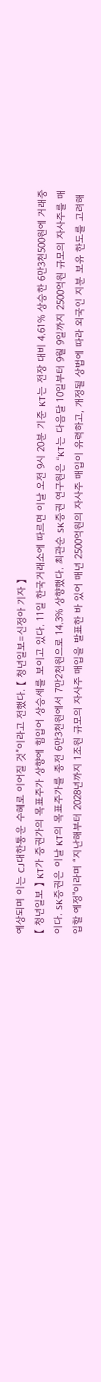예상되며 이는 CJ대한통운 수혜로 이어질 것”이라고 전했다. 【 청년일보=신정아 기자 】
【 청년일보 】 KT가 증권가의 목표주가 상향에 힘입어 상승세를 보이고 있다. 11일 한국거래소에 따르면 이날 오전 9시 20분 기준 KT는 전장 대비 4.61% 상승한 6만3천500원에 거래중이다. SK증권은 이날 KT의 목표주가를 종전 6만3천원에서 7만2천원으로 14.3% 상향했다. 최관순 SK증권 연구원은 “KT는 다음달 10일부터 9월 9일까지 2500억원 규모의 자사주를 매입할 예정"이라며 “지난해부터 2028년까지 1조원 규모의 자사주 매입을 발표한 바 있어 매년 2500억원의 자사주 매입이 유력하고, 개정될 상법에 따라 외국인 지분 보유 한도를 고려해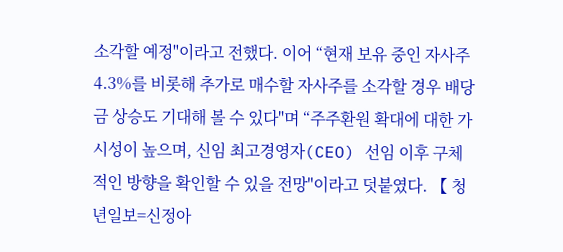소각할 예정"이라고 전했다. 이어 “현재 보유 중인 자사주 4.3%를 비롯해 추가로 매수할 자사주를 소각할 경우 배당금 상승도 기대해 볼 수 있다"며 “주주환원 확대에 대한 가시성이 높으며, 신임 최고경영자(CEO) 선임 이후 구체적인 방향을 확인할 수 있을 전망"이라고 덧붙였다. 【 청년일보=신정아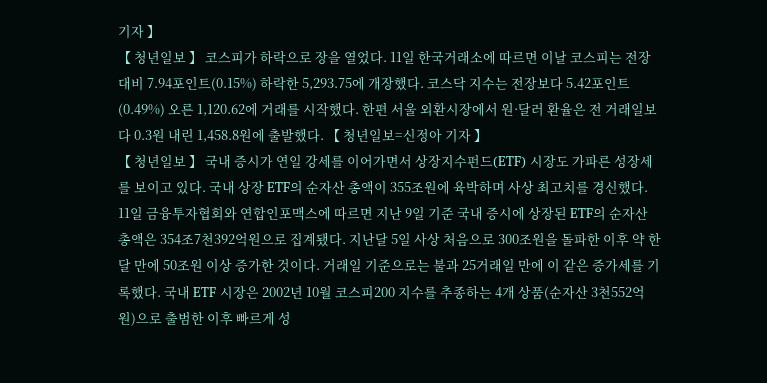기자 】
【 청년일보 】 코스피가 하락으로 장을 열었다. 11일 한국거래소에 따르면 이날 코스피는 전장 대비 7.94포인트(0.15%) 하락한 5,293.75에 개장했다. 코스닥 지수는 전장보다 5.42포인트(0.49%) 오른 1,120.62에 거래를 시작했다. 한편 서울 외환시장에서 원·달러 환율은 전 거래일보다 0.3원 내린 1,458.8원에 출발했다. 【 청년일보=신정아 기자 】
【 청년일보 】 국내 증시가 연일 강세를 이어가면서 상장지수펀드(ETF) 시장도 가파른 성장세를 보이고 있다. 국내 상장 ETF의 순자산 총액이 355조원에 육박하며 사상 최고치를 경신했다. 11일 금융투자협회와 연합인포맥스에 따르면 지난 9일 기준 국내 증시에 상장된 ETF의 순자산 총액은 354조7천392억원으로 집계됐다. 지난달 5일 사상 처음으로 300조원을 돌파한 이후 약 한 달 만에 50조원 이상 증가한 것이다. 거래일 기준으로는 불과 25거래일 만에 이 같은 증가세를 기록했다. 국내 ETF 시장은 2002년 10월 코스피200 지수를 추종하는 4개 상품(순자산 3천552억원)으로 출범한 이후 빠르게 성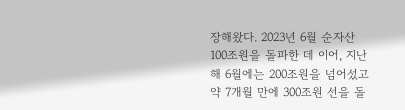장해왔다. 2023년 6월 순자산 100조원을 돌파한 데 이어, 지난해 6월에는 200조원을 넘어섰고 약 7개월 만에 300조원 선을 돌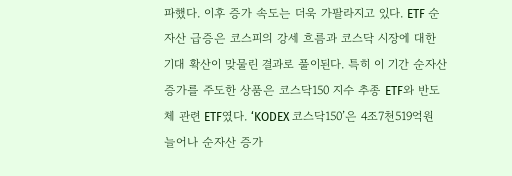파했다. 이후 증가 속도는 더욱 가팔라지고 있다. ETF 순자산 급증은 코스피의 강세 흐름과 코스닥 시장에 대한 기대 확산이 맞물린 결과로 풀이된다. 특히 이 기간 순자산 증가를 주도한 상품은 코스닥150 지수 추종 ETF와 반도체 관련 ETF였다. ‘KODEX 코스닥150’은 4조7천519억원 늘어나 순자산 증가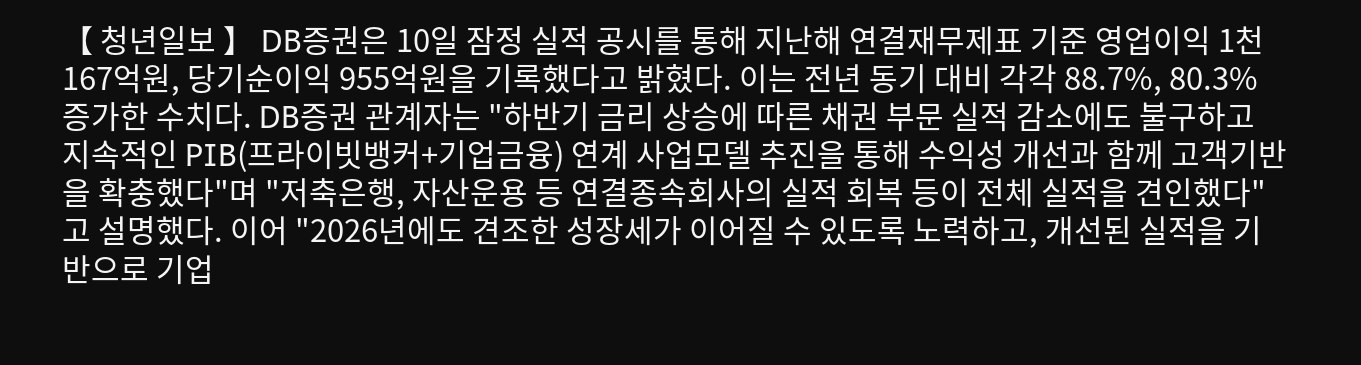【 청년일보 】 DB증권은 10일 잠정 실적 공시를 통해 지난해 연결재무제표 기준 영업이익 1천167억원, 당기순이익 955억원을 기록했다고 밝혔다. 이는 전년 동기 대비 각각 88.7%, 80.3% 증가한 수치다. DB증권 관계자는 "하반기 금리 상승에 따른 채권 부문 실적 감소에도 불구하고 지속적인 PIB(프라이빗뱅커+기업금융) 연계 사업모델 추진을 통해 수익성 개선과 함께 고객기반을 확충했다"며 "저축은행, 자산운용 등 연결종속회사의 실적 회복 등이 전체 실적을 견인했다"고 설명했다. 이어 "2026년에도 견조한 성장세가 이어질 수 있도록 노력하고, 개선된 실적을 기반으로 기업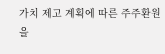가치 제고 계획에 따른 주주환원을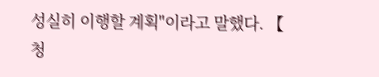성실히 이행할 계획"이라고 말했다. 【 청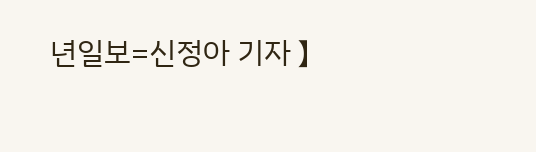년일보=신정아 기자 】